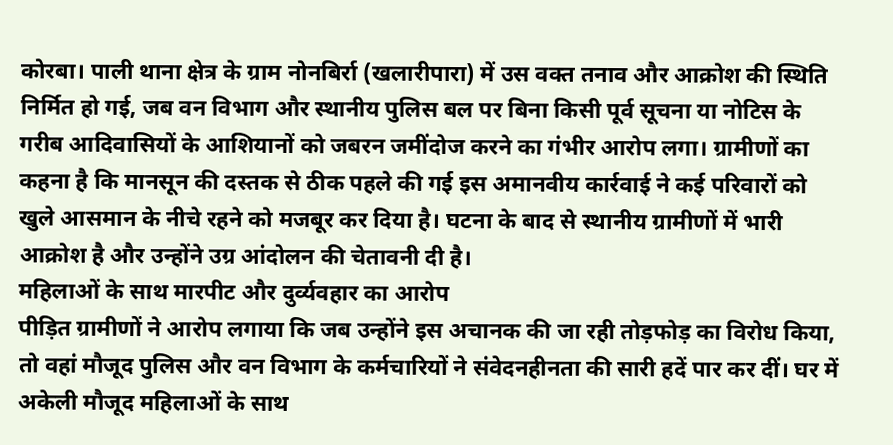कोरबा। पाली थाना क्षेत्र के ग्राम नोनबिर्रा (खलारीपारा) में उस वक्त तनाव और आक्रोश की स्थिति निर्मित हो गई, जब वन विभाग और स्थानीय पुलिस बल पर बिना किसी पूर्व सूचना या नोटिस के गरीब आदिवासियों के आशियानों को जबरन जमींदोज करने का गंभीर आरोप लगा। ग्रामीणों का कहना है कि मानसून की दस्तक से ठीक पहले की गई इस अमानवीय कार्रवाई ने कई परिवारों को खुले आसमान के नीचे रहने को मजबूर कर दिया है। घटना के बाद से स्थानीय ग्रामीणों में भारी आक्रोश है और उन्होंने उग्र आंदोलन की चेतावनी दी है।
महिलाओं के साथ मारपीट और दुर्व्यवहार का आरोप
पीड़ित ग्रामीणों ने आरोप लगाया कि जब उन्होंने इस अचानक की जा रही तोड़फोड़ का विरोध किया, तो वहां मौजूद पुलिस और वन विभाग के कर्मचारियों ने संवेदनहीनता की सारी हदें पार कर दीं। घर में अकेली मौजूद महिलाओं के साथ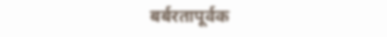बर्बरतापूर्वक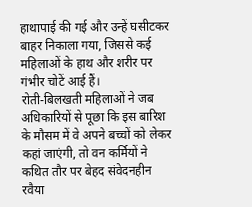हाथापाई की गई और उन्हें घसीटकर बाहर निकाला गया, जिससे कई महिलाओं के हाथ और शरीर पर गंभीर चोटें आई हैं।
रोती-बिलखती महिलाओं ने जब अधिकारियों से पूछा कि इस बारिश के मौसम में वे अपने बच्चों को लेकर कहां जाएंगी, तो वन कर्मियों ने कथित तौर पर बेहद संवेदनहीन रवैया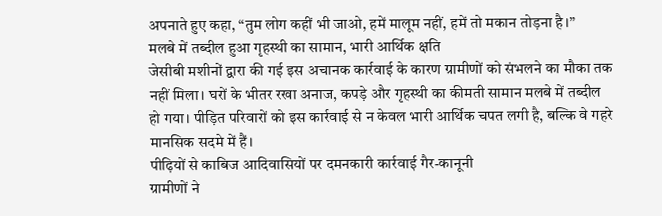अपनाते हुए कहा, “तुम लोग कहीं भी जाओ, हमें मालूम नहीं, हमें तो मकान तोड़ना है।”
मलबे में तब्दील हुआ गृहस्थी का सामान, भारी आर्थिक क्षति
जेसीबी मशीनों द्वारा की गई इस अचानक कार्रवाई के कारण ग्रामीणों को संभलने का मौका तक नहीं मिला। घरों के भीतर रखा अनाज, कपड़े और गृहस्थी का कीमती सामान मलबे में तब्दील हो गया। पीड़ित परिवारों को इस कार्रवाई से न केवल भारी आर्थिक चपत लगी है, बल्कि वे गहरे मानसिक सदमे में हैं।
पीढ़ियों से काबिज आदिवासियों पर दमनकारी कार्रवाई गैर-कानूनी
ग्रामीणों ने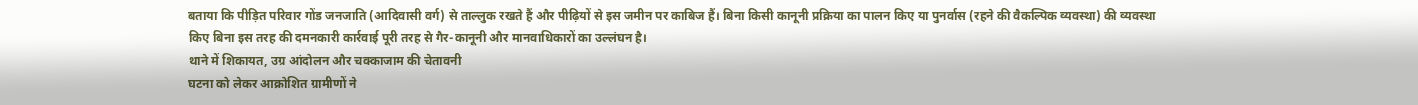बताया कि पीड़ित परिवार गोंड जनजाति (आदिवासी वर्ग) से ताल्लुक रखते हैं और पीढ़ियों से इस जमीन पर काबिज हैं। बिना किसी कानूनी प्रक्रिया का पालन किए या पुनर्वास (रहने की वैकल्पिक व्यवस्था) की व्यवस्था किए बिना इस तरह की दमनकारी कार्रवाई पूरी तरह से गैर-कानूनी और मानवाधिकारों का उल्लंघन है।
थाने में शिकायत, उग्र आंदोलन और चक्काजाम की चेतावनी
घटना को लेकर आक्रोशित ग्रामीणों ने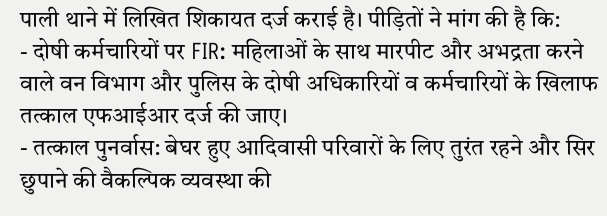पाली थाने में लिखित शिकायत दर्ज कराई है। पीड़ितों ने मांग की है कि:
- दोषी कर्मचारियों पर FIR: महिलाओं के साथ मारपीट और अभद्रता करने वाले वन विभाग और पुलिस के दोषी अधिकारियों व कर्मचारियों के खिलाफ तत्काल एफआईआर दर्ज की जाए।
- तत्काल पुनर्वास: बेघर हुए आदिवासी परिवारों के लिए तुरंत रहने और सिर छुपाने की वैकल्पिक व्यवस्था की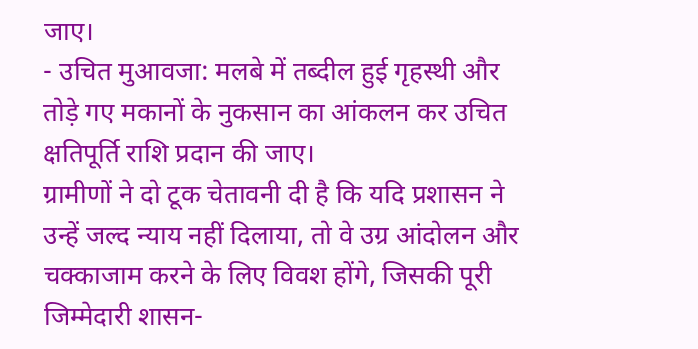जाए।
- उचित मुआवजा: मलबे में तब्दील हुई गृहस्थी और तोड़े गए मकानों के नुकसान का आंकलन कर उचित क्षतिपूर्ति राशि प्रदान की जाए।
ग्रामीणों ने दो टूक चेतावनी दी है कि यदि प्रशासन ने उन्हें जल्द न्याय नहीं दिलाया, तो वे उग्र आंदोलन और चक्काजाम करने के लिए विवश होंगे, जिसकी पूरी जिम्मेदारी शासन-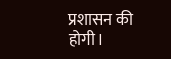प्रशासन की होगी।